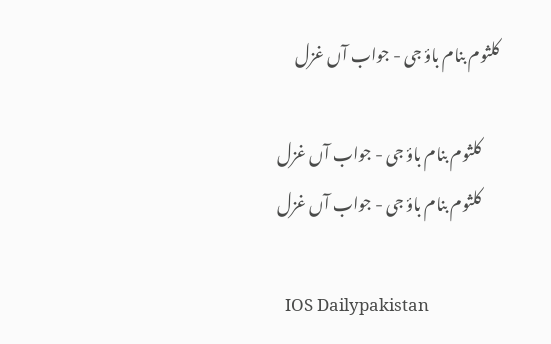کلثوم بنام باؤ جی - جواب آں غزل

      کلثوم بنام باؤ جی - جواب آں غزل
      کلثوم بنام باؤ جی - جواب آں غزل

  IOS Dailypakistan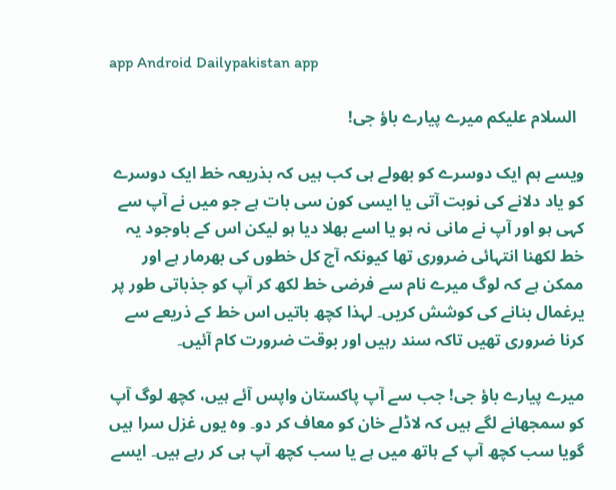app Android Dailypakistan app

  السلام علیکم میرے پیارے باؤ جی!

ویسے ہم ایک دوسرے کو بھولے ہی کب ہیں کہ بذریعہ خط ایک دوسرے کو یاد دلانے کی نوبت آتی یا ایسی کون سی بات ہے جو میں نے آپ سے کہی ہو اور آپ نے مانی نہ ہو یا اسے بھلا دیا ہو لیکن اس کے باوجود یہ خط لکھنا انتہائی ضروری تھا کیونکہ آج کل خطوں کی بھرمار ہے اور ممکن ہے کہ لوگ میرے نام سے فرضی خط لکھ کر آپ کو جذباتی طور پر یرغمال بنانے کی کوشش کریں۔ لہذا کچھ باتیں اس خط کے ذریعے سے کرنا ضروری تھیں تاکہ سند رہیں اور بوقت ضرورت کام آئیں۔

میرے پیارے باؤ جی! جب سے آپ پاکستان واپس آئے ہیں، کچھ لوگ آپ کو سمجھانے لگے ہیں کہ لاڈلے خان کو معاف کر دو۔ وہ یوں غزل سرا ہیں گویا سب کچھ آپ کے ہاتھ میں ہے یا سب کچھ آپ ہی کر رہے ہیں۔ ایسے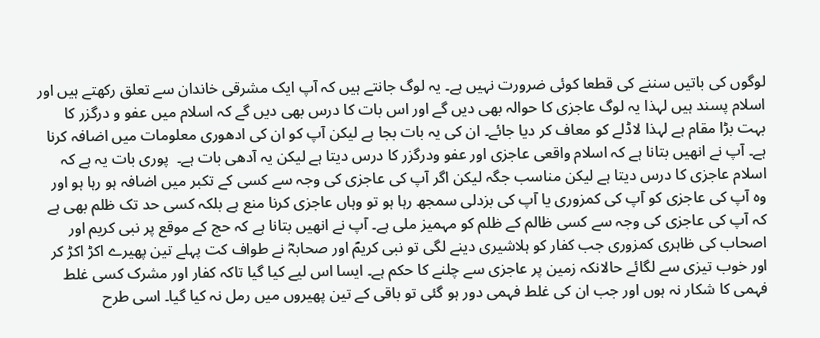لوگوں کی باتیں سننے کی قطعا کوئی ضرورت نہیں ہے۔ یہ لوگ جانتے ہیں کہ آپ ایک مشرقی خاندان سے تعلق رکھتے ہیں اور اسلام پسند ہیں لہذا یہ لوگ عاجزی کا حوالہ بھی دیں گے اور اس بات کا درس بھی دیں گے کہ اسلام میں عفو و درگزر کا بہت بڑا مقام ہے لہذا لاڈلے کو معاف کر دیا جائے۔ ان کی یہ بات بجا ہے لیکن آپ کو ان کی ادھوری معلومات میں اضافہ کرنا ہے۔ آپ نے انھیں بتانا ہے کہ اسلام واقعی عاجزی اور عفو ودرگزر کا درس دیتا ہے لیکن یہ آدھی بات ہے۔  پوری بات یہ ہے کہ اسلام عاجزی کا درس دیتا ہے لیکن مناسب جگہ لیکن اگر آپ کی عاجزی کی وجہ سے کسی کے تکبر میں اضافہ ہو رہا ہو اور وہ آپ کی عاجزی کو آپ کی کمزوری یا آپ کی بزدلی سمجھ رہا ہو تو وہاں عاجزی کرنا منع ہے بلکہ کسی حد تک ظلم بھی ہے کہ آپ کی عاجزی کی وجہ سے کسی ظالم کے ظلم کو مہمیز ملی ہے۔ آپ نے انھیں بتانا ہے کہ حج کے موقع پر نبی کریم اور اصحاب کی ظاہری کمزوری جب کفار کو ہلاشیری دینے لگی تو نبی کریمؐ اور صحابہؓ نے طواف کت پہلے تین پھیرے اکڑ اکڑ کر اور خوب تیزی سے لگائے حالانکہ زمین پر عاجزی سے چلنے کا حکم ہے۔ ایسا اس لیے کیا گیا تاکہ کفار اور مشرک کسی غلط فہمی کا شکار نہ ہوں اور جب ان کی غلط فہمی دور ہو گئی تو باقی کے تین پھیروں میں رمل نہ کیا گیا۔ اسی طرح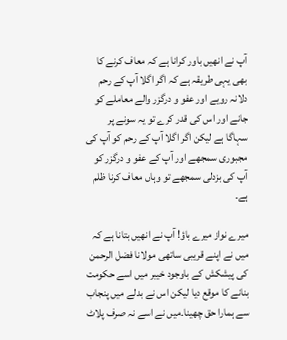آپ نے انھیں باور کرانا ہے کہ معاف کرنے کا بھی یہی طریقہ ہے کہ اگر اگلا آپ کے رحم دلانہ رویے اور عفو و درگزر والے معاملے کو جانے اور اس کی قدر کرے تو یہ سونے پر سہاگا ہے لیکن اگر اگلا آپ کے رحم کو آپ کی مجبوری سمجھے اور آپ کے عفو و درگزر کو آپ کی بزدلی سمجھے تو وہاں معاف کرنا ظلم ہے۔

میرے نواز میرے باؤ! آپ نے انھیں بتانا ہے کہ میں نے اپنے قریبی ساتھی مولانا فضل الرحمن کی پیشکش کے باوجود خیبر میں اسے حکومت بنانے کا موقع دیا لیکن اس نے بدلے میں پنجاب سے ہمارا حق چھینا۔میں نے اسے نہ صرف پلاٹ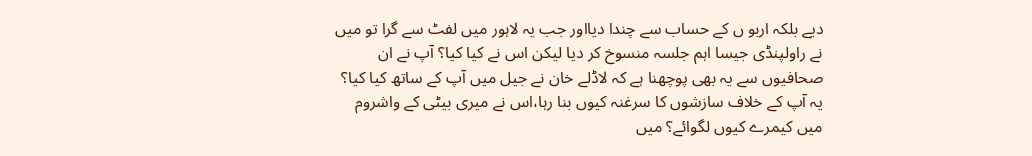دیے بلکہ اربو ں کے حساب سے چندا دیااور جب یہ لاہور میں لفٹ سے گرا تو میں نے راولپنڈی جیسا اہم جلسہ منسوخ کر دیا لیکن اس نے کیا کیا؟ آپ نے ان صحافیوں سے یہ بھی پوچھنا ہے کہ لاڈلے خان نے جیل میں آپ کے ساتھ کیا کیا؟ یہ آپ کے خلاف سازشوں کا سرغنہ کیوں بنا رہا،اس نے میری بیٹی کے واشروم میں کیمرے کیوں لگوائے؟ میں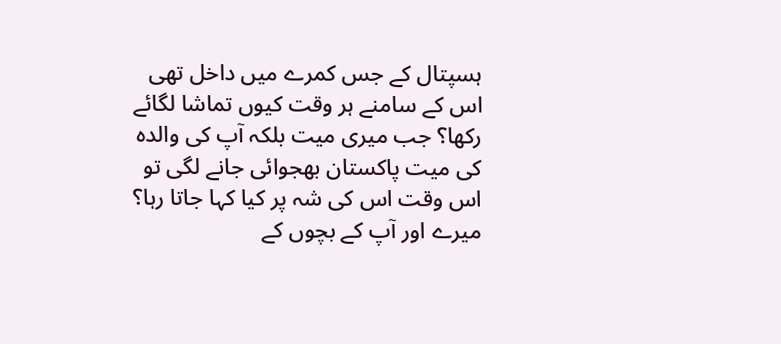ہسپتال کے جس کمرے میں داخل تھی اس کے سامنے ہر وقت کیوں تماشا لگائے رکھا؟ جب میری میت بلکہ آپ کی والدہ کی میت پاکستان بھجوائی جانے لگی تو اس وقت اس کی شہ پر کیا کہا جاتا رہا؟ میرے اور آپ کے بچوں کے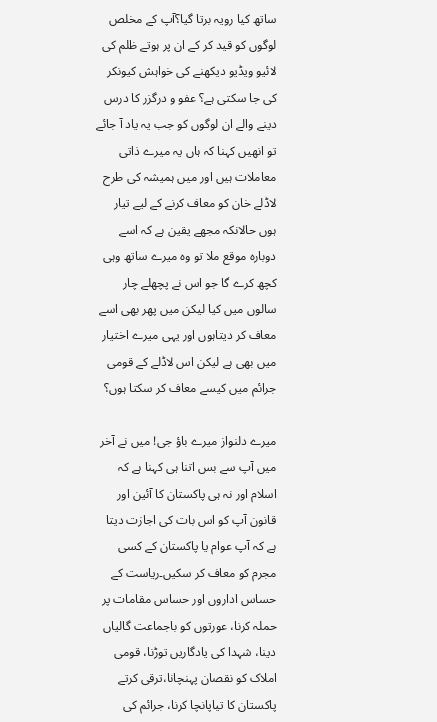ساتھ کیا رویہ برتا گیا؟آپ کے مخلص لوگوں کو قید کر کے ان پر ہوتے ظلم کی لائیو ویڈیو دیکھنے کی خواہش کیونکر کی جا سکتی ہے؟ عفو و درگزر کا درس دینے والے ان لوگوں کو جب یہ یاد آ جائے تو انھیں کہنا کہ ہاں یہ میرے ذاتی معاملات ہیں اور میں ہمیشہ کی طرح لاڈلے خان کو معاف کرنے کے لیے تیار ہوں حالانکہ مجھے یقین ہے کہ اسے دوبارہ موقع ملا تو وہ میرے ساتھ وہی کچھ کرے گا جو اس نے پچھلے چار سالوں میں کیا لیکن میں پھر بھی اسے معاف کر دیتاہوں اور یہی میرے اختیار میں بھی ہے لیکن اس لاڈلے کے قومی جرائم میں کیسے معاف کر سکتا ہوں؟

میرے دلنواز میرے باؤ جی! میں نے آخر میں آپ سے بس اتنا ہی کہنا ہے کہ اسلام اور نہ ہی پاکستان کا آئین اور قانون آپ کو اس بات کی اجازت دیتا ہے کہ آپ عوام یا پاکستان کے کسی مجرم کو معاف کر سکیں۔ریاست کے حساس اداروں اور حساس مقامات پر حملہ کرنا، عورتوں کو باجماعت گالیاں دینا، شہدا کی یادگاریں توڑنا، قومی املاک کو نقصان پہنچانا،ترقی کرتے پاکستان کا تیاپانچا کرنا، جرائم کی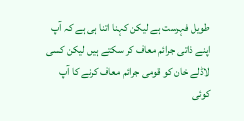طویل فہرست ہے لیکن کہنا اتنا ہی ہے کہ آپ اپنے ذاتی جرائم معاف کر سکتے ہیں لیکن کسی لاڈلے خان کو قومی جرائم معاف کرنے کا آپ کوئی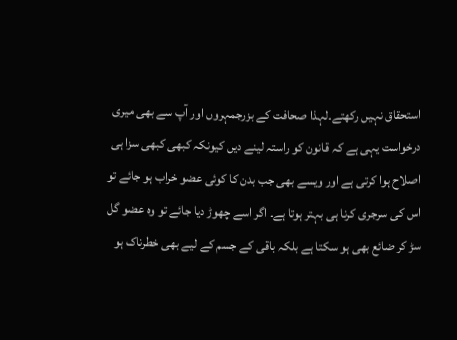استحقاق نہیں رکھتے۔لہذا صحافت کے بزرجمہروں اور آپ سے بھی میری درخواست یہی ہے کہ قانون کو راستہ لینے دیں کیونکہ کبھی کبھی سزا ہی اصلاح ہوا کرتی ہے اور ویسے بھی جب بدن کا کوئی عضو خراب ہو جائے تو اس کی سرجری کرنا ہی بہتر ہوتا ہے۔ اگر اسے چھوڑ دیا جائے تو وہ عضو گل سڑ کر ضائع بھی ہو سکتا ہے بلکہ باقی کے جسم کے لیے بھی خطرناک ہو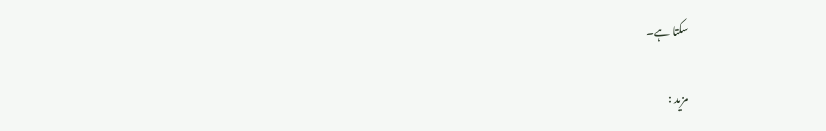سکتا ہے۔

مزید :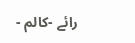رائے -کالم -